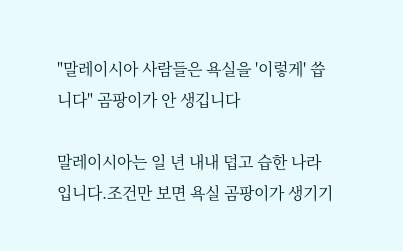"말레이시아 사람들은 욕실을 '이렇게' 씁니다" 곰팡이가 안 생깁니다

말레이시아는 일 년 내내 덥고 습한 나라입니다.조건만 보면 욕실 곰팡이가 생기기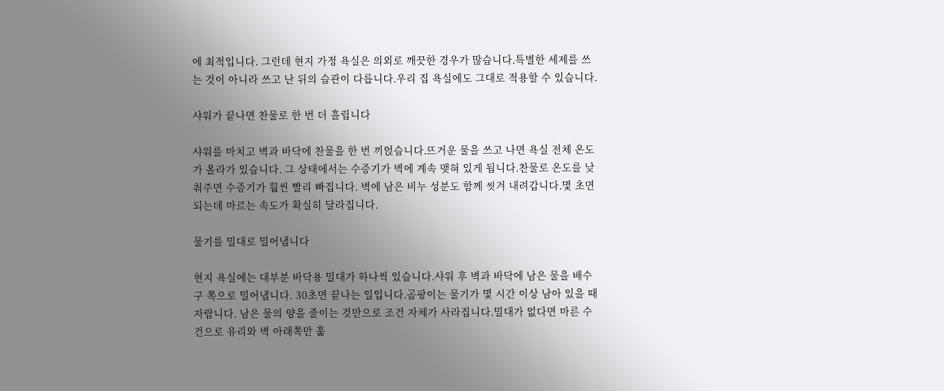에 최적입니다. 그런데 현지 가정 욕실은 의외로 깨끗한 경우가 많습니다.특별한 세제를 쓰는 것이 아니라 쓰고 난 뒤의 습관이 다릅니다.우리 집 욕실에도 그대로 적용할 수 있습니다.

샤워가 끝나면 찬물로 한 번 더 흘립니다

샤워를 마치고 벽과 바닥에 찬물을 한 번 끼얹습니다.뜨거운 물을 쓰고 나면 욕실 전체 온도가 올라가 있습니다. 그 상태에서는 수증기가 벽에 계속 맺혀 있게 됩니다.찬물로 온도를 낮춰주면 수증기가 훨씬 빨리 빠집니다. 벽에 남은 비누 성분도 함께 씻겨 내려갑니다.몇 초면 되는데 마르는 속도가 확실히 달라집니다.

물기를 밀대로 밀어냅니다

현지 욕실에는 대부분 바닥용 밀대가 하나씩 있습니다.샤워 후 벽과 바닥에 남은 물을 배수구 쪽으로 밀어냅니다. 30초면 끝나는 일입니다.곰팡이는 물기가 몇 시간 이상 남아 있을 때 자랍니다. 남은 물의 양을 줄이는 것만으로 조건 자체가 사라집니다.밀대가 없다면 마른 수건으로 유리와 벽 아래쪽만 훑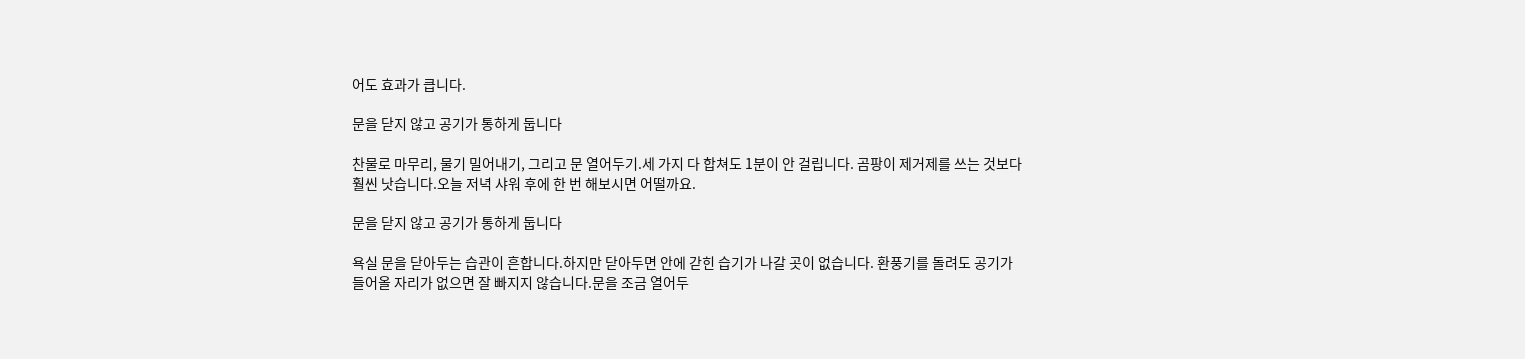어도 효과가 큽니다.

문을 닫지 않고 공기가 통하게 둡니다

찬물로 마무리, 물기 밀어내기, 그리고 문 열어두기.세 가지 다 합쳐도 1분이 안 걸립니다. 곰팡이 제거제를 쓰는 것보다 훨씬 낫습니다.오늘 저녁 샤워 후에 한 번 해보시면 어떨까요.

문을 닫지 않고 공기가 통하게 둡니다

욕실 문을 닫아두는 습관이 흔합니다.하지만 닫아두면 안에 갇힌 습기가 나갈 곳이 없습니다. 환풍기를 돌려도 공기가 들어올 자리가 없으면 잘 빠지지 않습니다.문을 조금 열어두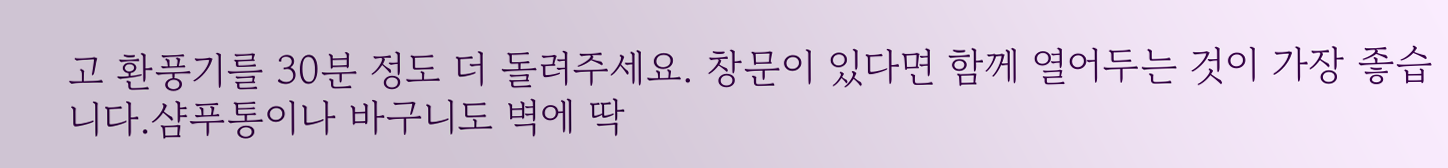고 환풍기를 30분 정도 더 돌려주세요. 창문이 있다면 함께 열어두는 것이 가장 좋습니다.샴푸통이나 바구니도 벽에 딱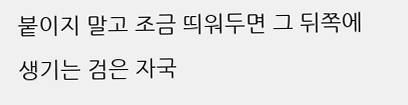붙이지 말고 조금 띄워두면 그 뒤쪽에 생기는 검은 자국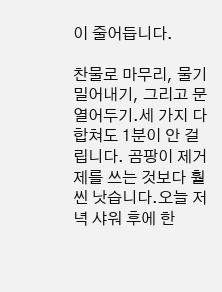이 줄어듭니다.

찬물로 마무리, 물기 밀어내기, 그리고 문 열어두기.세 가지 다 합쳐도 1분이 안 걸립니다. 곰팡이 제거제를 쓰는 것보다 훨씬 낫습니다.오늘 저녁 샤워 후에 한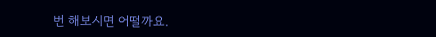번 해보시면 어떨까요.